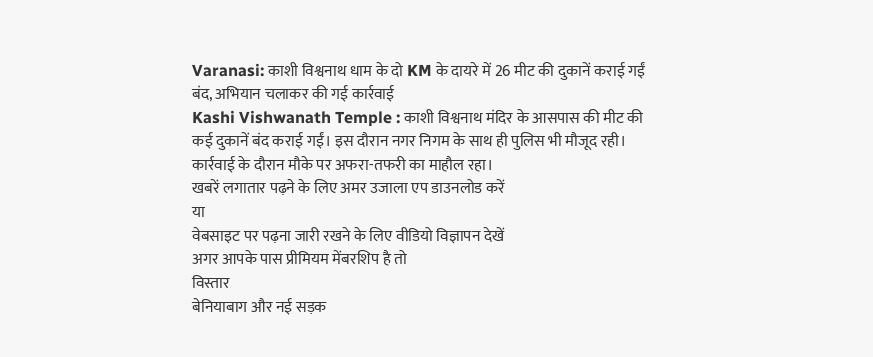Varanasi: काशी विश्वनाथ धाम के दो KM के दायरे में 26 मीट की दुकानें कराई गईं बंद, अभियान चलाकर की गई कार्रवाई
Kashi Vishwanath Temple : काशी विश्वनाथ मंदिर के आसपास की मीट की कई दुकानें बंद कराई गईं। इस दौरान नगर निगम के साथ ही पुलिस भी मौजूद रही। कार्रवाई के दौरान मौके पर अफरा-तफरी का माहौल रहा।
खबरें लगातार पढ़ने के लिए अमर उजाला एप डाउनलोड करें
या
वेबसाइट पर पढ़ना जारी रखने के लिए वीडियो विज्ञापन देखें
अगर आपके पास प्रीमियम मेंबरशिप है तो
विस्तार
बेनियाबाग और नई सड़क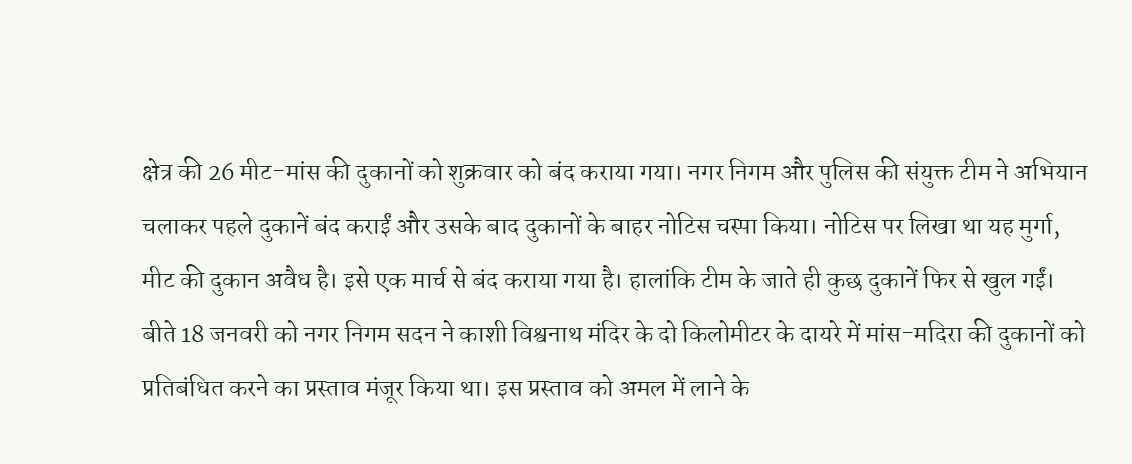क्षेत्र की 26 मीट-मांस की दुकानों को शुक्रवार को बंद कराया गया। नगर निगम और पुलिस की संयुक्त टीम ने अभियान चलाकर पहले दुकानें बंद कराईं और उसके बाद दुकानों के बाहर नोटिस चस्पा किया। नोटिस पर लिखा था यह मुर्गा, मीट की दुकान अवैध है। इसे एक मार्च से बंद कराया गया है। हालांकि टीम के जाते ही कुछ दुकानें फिर से खुल गईं।
बीते 18 जनवरी को नगर निगम सदन ने काशी विश्वनाथ मंदिर के दो किलोमीटर के दायरे में मांस-मदिरा की दुकानों को प्रतिबंधित करने का प्रस्ताव मंजूर किया था। इस प्रस्ताव को अमल में लाने के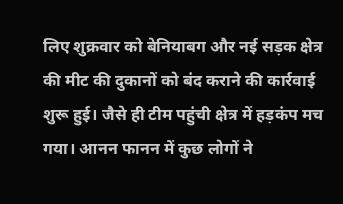लिए शुक्रवार को बेनियाबग और नई सड़क क्षेत्र की मीट की दुकानों को बंद कराने की कार्रवाई शुरू हुई। जैसे ही टीम पहुंची क्षेत्र में हड़कंप मच गया। आनन फानन में कुछ लोगों ने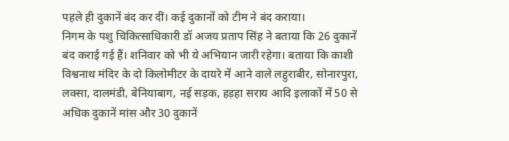पहले ही दुकानें बंद कर दीं। कई दुकानों को टीम ने बंद कराया।
निगम के पशु चिकित्साधिकारी डॉ अजय प्रताप सिंह ने बताया कि 26 दुकानें बंद कराई गई हैं। शनिवार को भी ये अभियान जारी रहेगा। बताया कि काशी विश्वनाथ मंदिर के दो किलोमीटर के दायरे में आने वाले लहुराबीर, सोनारपुरा, लक्सा, दालमंडी, बेनियाबाग, नई सड़क, हड़हा सराय आदि इलाकों में 50 से अधिक दुकानें मांस और 30 दुकानें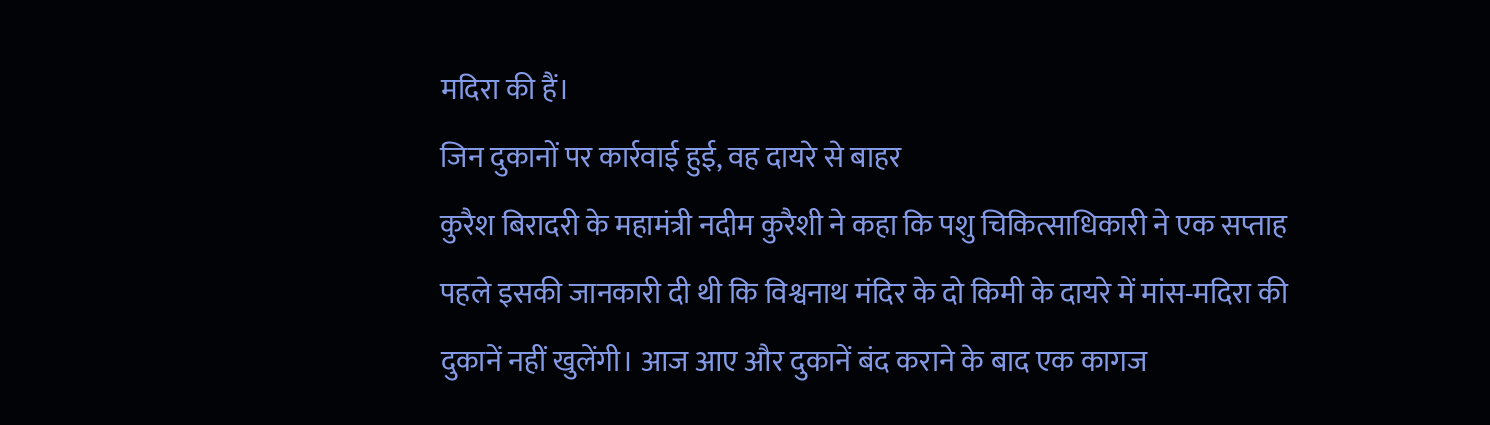मदिरा की हैं।
जिन दुकानों पर कार्रवाई हुई, वह दायरे से बाहर
कुरैश बिरादरी के महामंत्री नदीम कुरैशी ने कहा कि पशु चिकित्साधिकारी ने एक सप्ताह पहले इसकी जानकारी दी थी कि विश्वनाथ मंदिर के दो किमी के दायरे में मांस-मदिरा की दुकानें नहीं खुलेंगी। आज आए और दुकानें बंद कराने के बाद एक कागज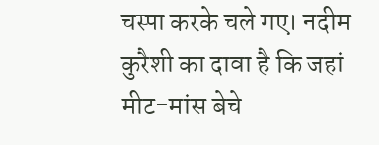चस्पा करके चले गए। नदीम कुरैशी का दावा है कि जहां मीट-मांस बेचे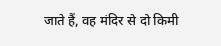जाते हैं, वह मंदिर से दो किमी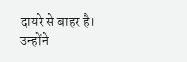दायरे से बाहर है। उन्होंने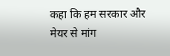कहा कि हम सरकार और मेयर से मांग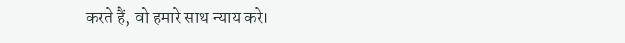करते हैं, वो हमारे साथ न्याय करे।